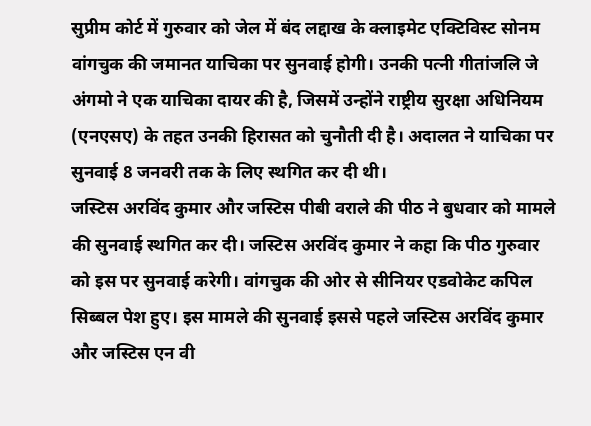सुप्रीम कोर्ट में गुरुवार को जेल में बंद लद्दाख के क्लाइमेट एक्टिविस्ट सोनम वांगचुक की जमानत याचिका पर सुनवाई होगी। उनकी पत्नी गीतांजलि जे अंगमो ने एक याचिका दायर की है, जिसमें उन्होंने राष्ट्रीय सुरक्षा अधिनियम (एनएसए) के तहत उनकी हिरासत को चुनौती दी है। अदालत ने याचिका पर सुनवाई 8 जनवरी तक के लिए स्थगित कर दी थी।
जस्टिस अरविंद कुमार और जस्टिस पीबी वराले की पीठ ने बुधवार को मामले की सुनवाई स्थगित कर दी। जस्टिस अरविंद कुमार ने कहा कि पीठ गुरुवार को इस पर सुनवाई करेगी। वांगचुक की ओर से सीनियर एडवोकेट कपिल सिब्बल पेश हुए। इस मामले की सुनवाई इससे पहले जस्टिस अरविंद कुमार और जस्टिस एन वी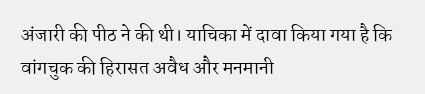अंजारी की पीठ ने की थी। याचिका में दावा किया गया है कि वांगचुक की हिरासत अवैध और मनमानी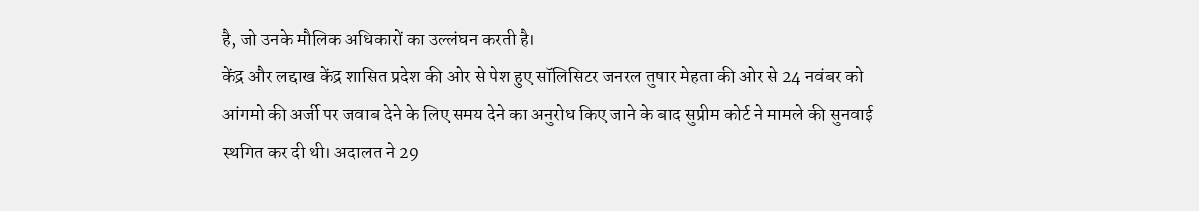है, जो उनके मौलिक अधिकारों का उल्लंघन करती है।
केंद्र और लद्दाख केंद्र शासित प्रदेश की ओर से पेश हुए सॉलिसिटर जनरल तुषार मेहता की ओर से 24 नवंबर को आंगमो की अर्जी पर जवाब देने के लिए समय देने का अनुरोध किए जाने के बाद सुप्रीम कोर्ट ने मामले की सुनवाई स्थगित कर दी थी। अदालत ने 29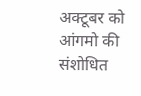अक्टूबर को आंगमो की संशोधित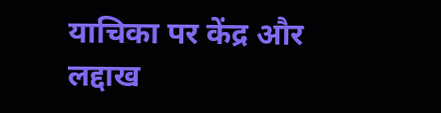याचिका पर केंद्र और लद्दाख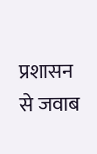प्रशासन से जवाब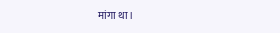मांगा था।